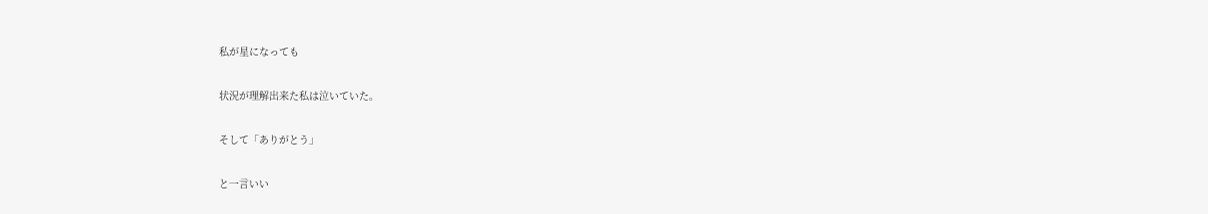私が星になっても

状況が理解出来た私は泣いていた。

そして「ありがとう」

と一言いい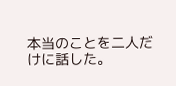本当のことを二人だけに話した。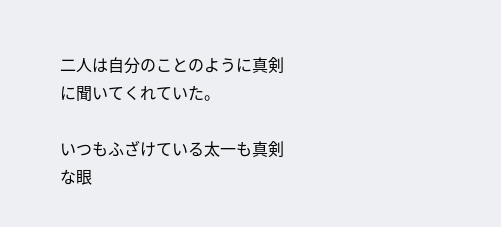二人は自分のことのように真剣に聞いてくれていた。

いつもふざけている太一も真剣な眼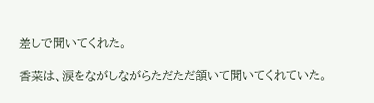差しで聞いてくれた。

香菜は、涙をながしながらただただ頷いて聞いてくれていた。